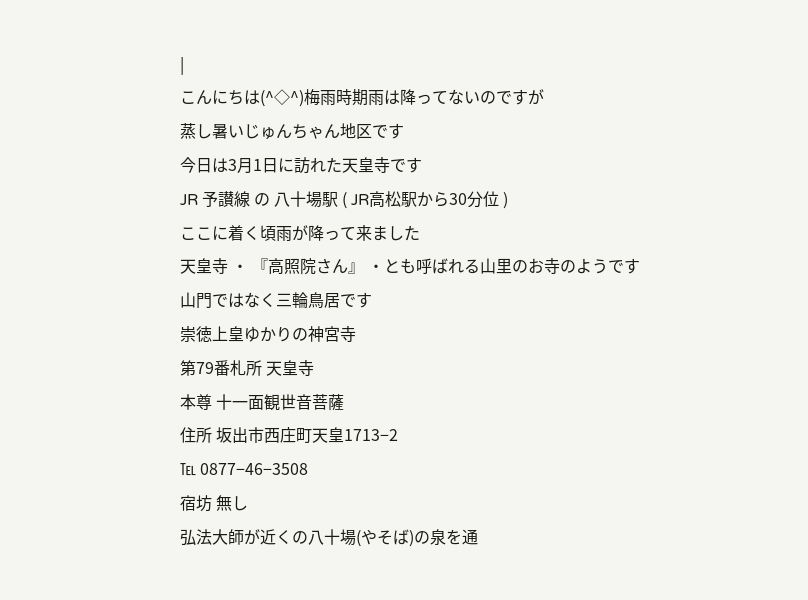|
こんにちは(^◇^)梅雨時期雨は降ってないのですが
蒸し暑いじゅんちゃん地区です
今日は3月1日に訪れた天皇寺です
JR 予讃線 の 八十場駅 ( JR高松駅から30分位 )
ここに着く頃雨が降って来ました
天皇寺 ・ 『高照院さん』 ・とも呼ばれる山里のお寺のようです
山門ではなく三輪鳥居です
崇徳上皇ゆかりの神宮寺
第79番札所 天皇寺
本尊 十一面観世音菩薩
住所 坂出市西庄町天皇1713−2
℡ 0877−46−3508
宿坊 無し
弘法大師が近くの八十場(やそば)の泉を通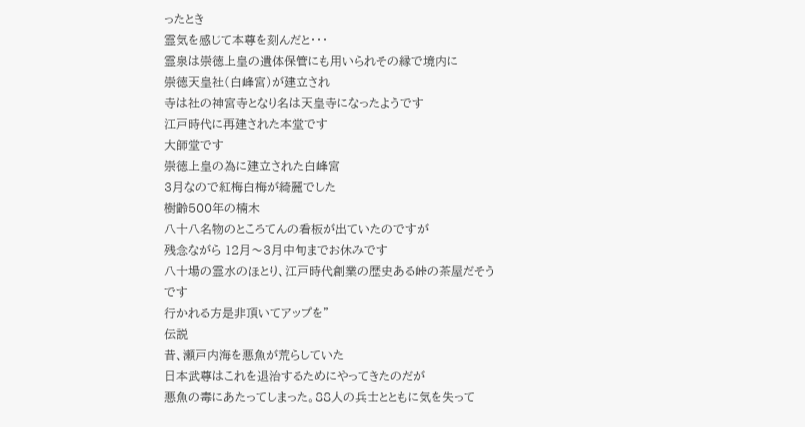ったとき
霊気を感じて本尊を刻んだと・・・
霊泉は崇徳上皇の遺体保管にも用いられその縁で境内に
崇徳天皇社(白峰宮)が建立され
寺は社の神宮寺となり名は天皇寺になったようです
江戸時代に再建された本堂です
大師堂です
崇徳上皇の為に建立された白峰宮
3月なので紅梅白梅が綺麗でした
樹齢500年の楠木
八十八名物のところてんの看板が出ていたのですが
残念ながら 12月〜3月中旬までお休みです
八十場の霊水のほとり、江戸時代創業の歴史ある峠の茶屋だそうです
行かれる方是非頂いてアップを”
伝説
昔、瀬戸内海を悪魚が荒らしていた
日本武尊はこれを退治するためにやってきたのだが
悪魚の毒にあたってしまった。88人の兵士とともに気を失って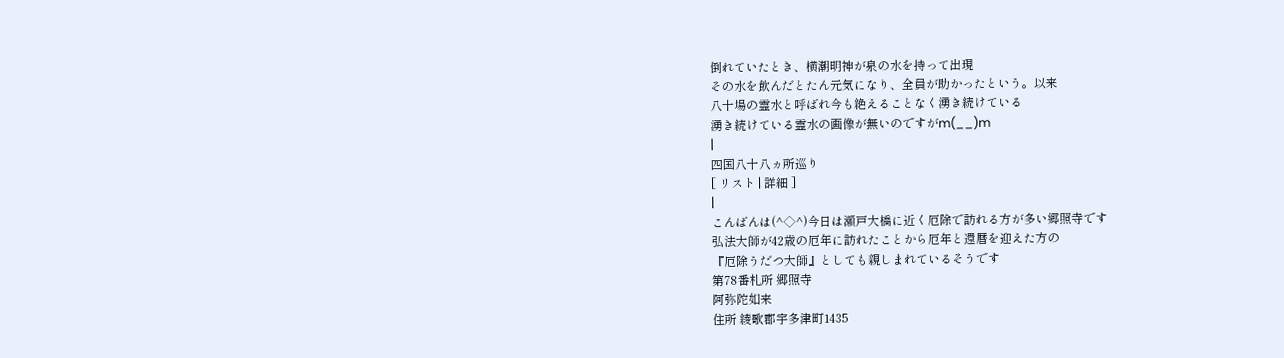倒れていたとき、横潮明神が泉の水を持って出現
その水を飲んだとたん元気になり、全員が助かったという。以来
八十場の霊水と呼ばれ今も絶えることなく湧き続けている
湧き続けている霊水の画像が無いのですがm(__)m
|
四国八十八ヵ所巡り
[ リスト | 詳細 ]
|
こんばんは(^◇^)今日は瀬戸大橋に近く厄除で訪れる方が多い郷照寺です
弘法大師が42歳の厄年に訪れたことから厄年と還暦を迎えた方の
『厄除うだつ大師』としても親しまれているそうです
第78番札所 郷照寺
阿弥陀如来
住所 綾歌郡宇多津町1435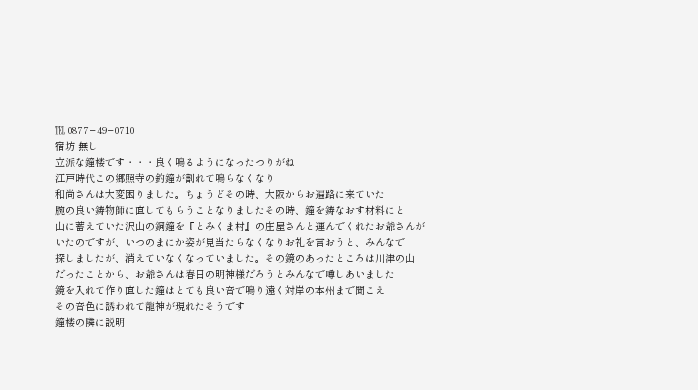℡ 0877−49−0710
宿坊 無し
立派な鐘楼です・・・良く鳴るようになったつりがね
江戸時代この郷照寺の釣鐘が割れて鳴らなくなり
和尚さんは大変困りました。ちょうどその時、大阪からお遍路に来ていた
腕の良い鋳物師に直してもらうことなりましたその時、鐘を鋳なおす材料にと
山に蓄えていた沢山の銅鐘を『とみくま村』の庄屋さんと運んでくれたお爺さんが
いたのですが、いつのまにか姿が見当たらなくなりお礼を言おうと、みんなで
探しましたが、消えていなくなっていました。その鏡のあったところは川津の山
だったことから、お爺さんは春日の明神様だろうとみんなで噂しあいました
鏡を入れて作り直した鐘はとても良い音で鳴り遠く対岸の本州まで聞こえ
その音色に誘われて龍神が現れたそうです
鐘楼の隣に説明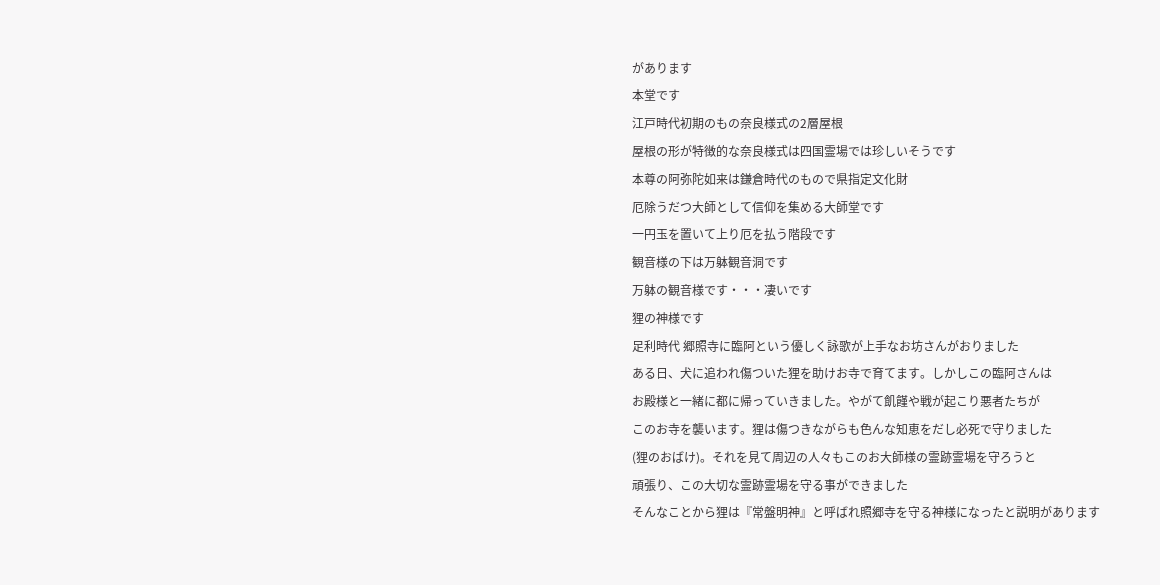があります
本堂です
江戸時代初期のもの奈良様式の2層屋根
屋根の形が特徴的な奈良様式は四国霊場では珍しいそうです
本尊の阿弥陀如来は鎌倉時代のもので県指定文化財
厄除うだつ大師として信仰を集める大師堂です
一円玉を置いて上り厄を払う階段です
観音様の下は万躰観音洞です
万躰の観音様です・・・凄いです
狸の神様です
足利時代 郷照寺に臨阿という優しく詠歌が上手なお坊さんがおりました
ある日、犬に追われ傷ついた狸を助けお寺で育てます。しかしこの臨阿さんは
お殿様と一緒に都に帰っていきました。やがて飢饉や戦が起こり悪者たちが
このお寺を襲います。狸は傷つきながらも色んな知恵をだし必死で守りました
(狸のおばけ)。それを見て周辺の人々もこのお大師様の霊跡霊場を守ろうと
頑張り、この大切な霊跡霊場を守る事ができました
そんなことから狸は『常盤明神』と呼ばれ照郷寺を守る神様になったと説明があります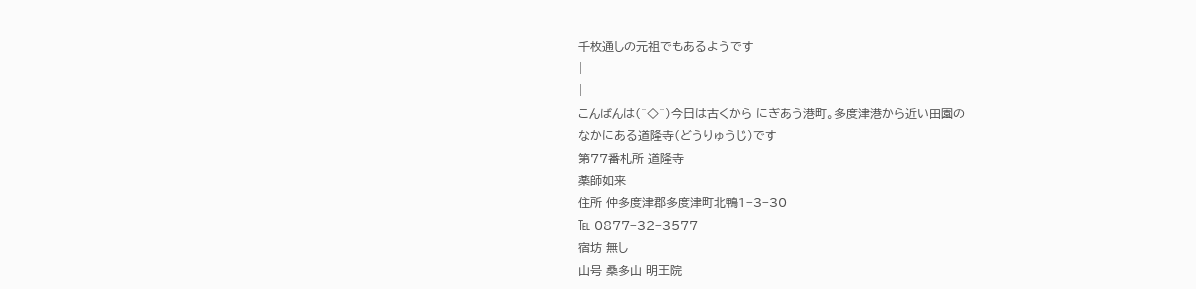千枚通しの元祖でもあるようです
|
|
こんばんは(^◇^)今日は古くから にぎあう港町。多度津港から近い田園の
なかにある道隆寺(どうりゅうじ)です
第77番札所 道隆寺
薬師如来
住所 仲多度津郡多度津町北鴨1−3−30
℡ 0877−32−3577
宿坊 無し
山号 桑多山 明王院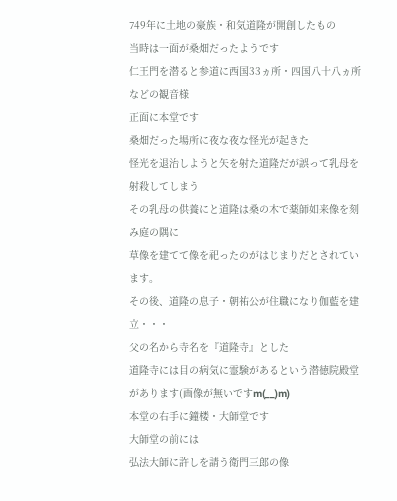749年に土地の豪族・和気道隆が開創したもの
当時は一面が桑畑だったようです
仁王門を潜ると参道に西国33ヵ所・四国八十八ヵ所などの観音様
正面に本堂です
桑畑だった場所に夜な夜な怪光が起きた
怪光を退治しようと矢を射た道隆だが誤って乳母を射殺してしまう
その乳母の供養にと道隆は桑の木で薬師如来像を刻み庭の隅に
草像を建てて像を祀ったのがはじまりだとされています。
その後、道隆の息子・朝祐公が住職になり伽藍を建立・・・
父の名から寺名を『道隆寺』とした
道隆寺には目の病気に霊験があるという潜徳院殿堂があります(画像が無いですm(__)m)
本堂の右手に鐘楼・大師堂です
大師堂の前には
弘法大師に許しを請う衛門三郎の像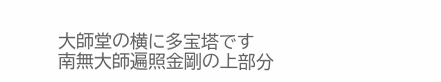大師堂の横に多宝塔です
南無大師遍照金剛の上部分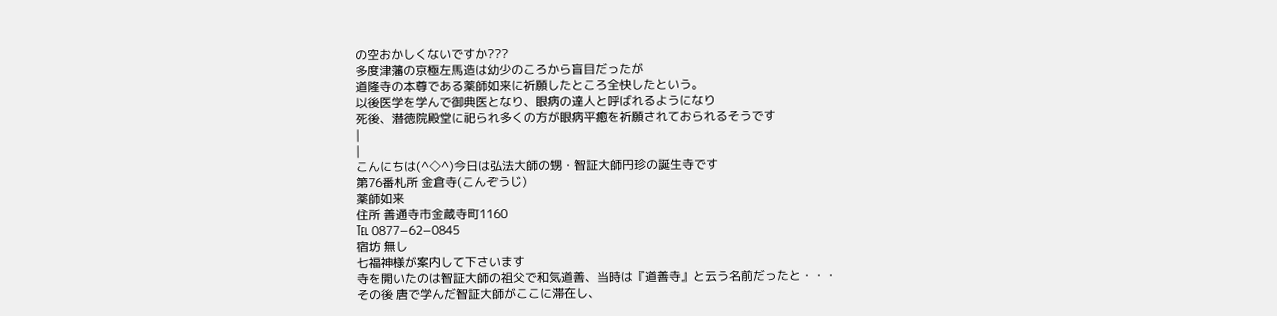の空おかしくないですか???
多度津藩の京極左馬造は幼少のころから盲目だったが
道隆寺の本尊である薬師如来に祈願したところ全快したという。
以後医学を学んで御典医となり、眼病の達人と呼ばれるようになり
死後、潜徳院殿堂に祀られ多くの方が眼病平癒を祈願されておられるそうです
|
|
こんにちは(^◇^)今日は弘法大師の甥・智証大師円珍の誕生寺です
第76番札所 金倉寺(こんぞうじ)
薬師如来
住所 善通寺市金蔵寺町1160
℡ 0877−62−0845
宿坊 無し
七福神様が案内して下さいます
寺を開いたのは智証大師の祖父で和気道善、当時は『道善寺』と云う名前だったと・・・
その後 唐で学んだ智証大師がここに滞在し、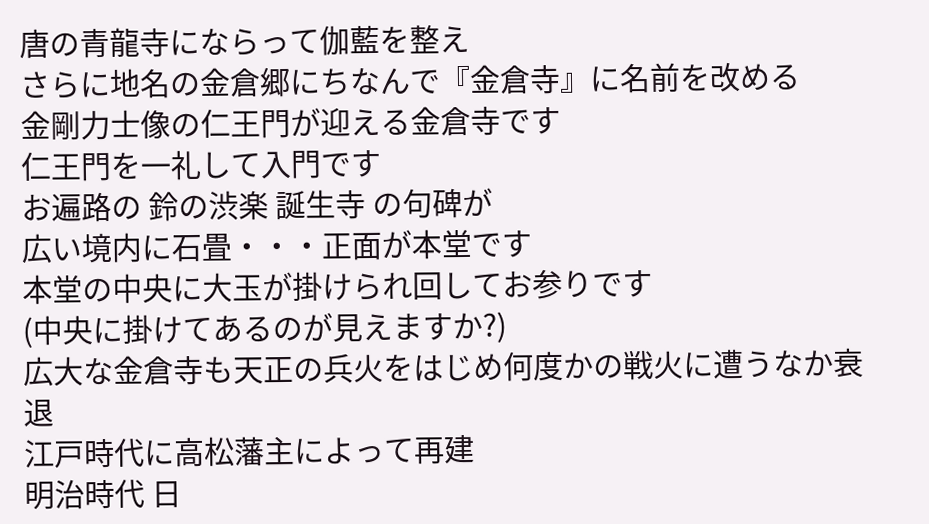唐の青龍寺にならって伽藍を整え
さらに地名の金倉郷にちなんで『金倉寺』に名前を改める
金剛力士像の仁王門が迎える金倉寺です
仁王門を一礼して入門です
お遍路の 鈴の渋楽 誕生寺 の句碑が
広い境内に石畳・・・正面が本堂です
本堂の中央に大玉が掛けられ回してお参りです
(中央に掛けてあるのが見えますか?)
広大な金倉寺も天正の兵火をはじめ何度かの戦火に遭うなか衰退
江戸時代に高松藩主によって再建
明治時代 日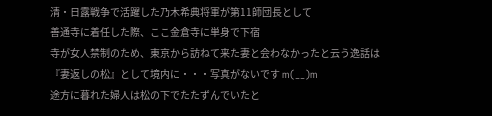清・日露戦争で活躍した乃木希典将軍が第11師団長として
善通寺に着任した際、ここ金倉寺に単身で下宿
寺が女人禁制のため、東京から訪ねて来た妻と会わなかったと云う逸話は
『妻返しの松』として境内に・・・写真がないです m(__)m
途方に暮れた婦人は松の下でたたずんでいたと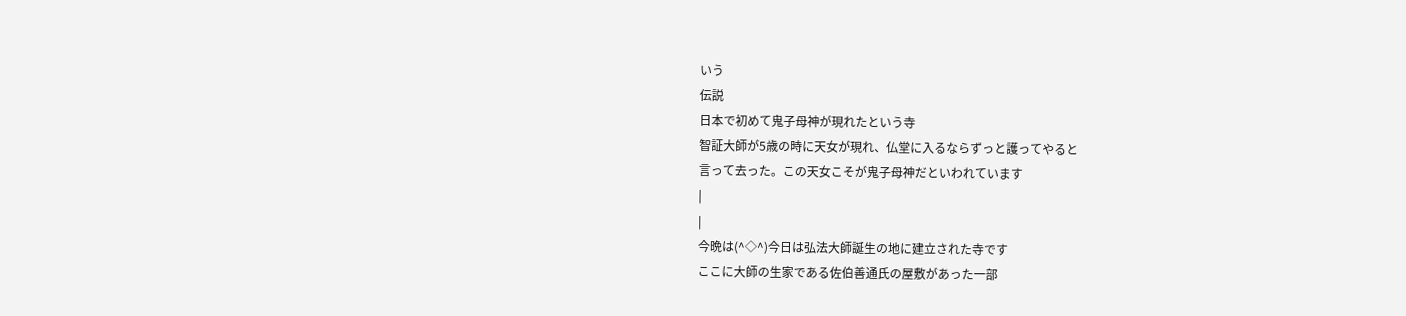いう
伝説
日本で初めて鬼子母神が現れたという寺
智証大師が5歳の時に天女が現れ、仏堂に入るならずっと護ってやると
言って去った。この天女こそが鬼子母神だといわれています
|
|
今晩は(^◇^)今日は弘法大師誕生の地に建立された寺です
ここに大師の生家である佐伯善通氏の屋敷があった一部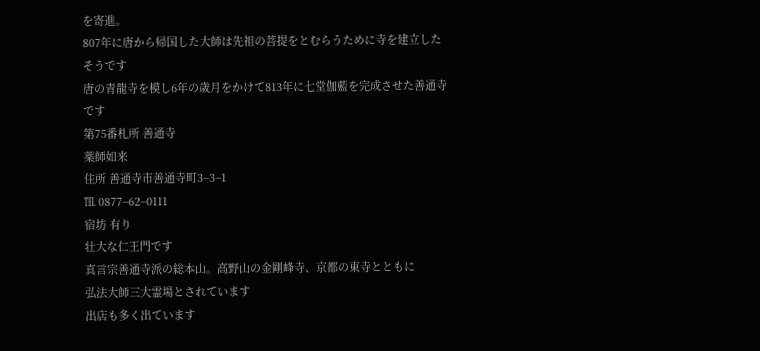を寄進。
807年に唐から帰国した大師は先祖の菩提をとむらうために寺を建立したそうです
唐の青龍寺を模し6年の歳月をかけて813年に七堂伽藍を完成させた善通寺です
第75番札所 善通寺
薬師如来
住所 善通寺市善通寺町3−3−1
℡ 0877−62−0111
宿坊 有り
壮大な仁王門です
真言宗善通寺派の総本山。高野山の金剛峰寺、京都の東寺とともに
弘法大師三大霊場とされています
出店も多く出ています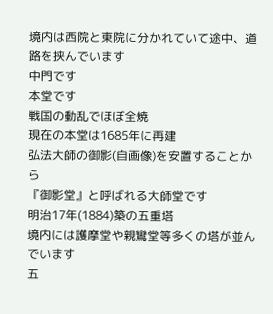境内は西院と東院に分かれていて途中、道路を挟んでいます
中門です
本堂です
戦国の動乱でほぼ全焼
現在の本堂は1685年に再建
弘法大師の御影(自画像)を安置することから
『御影堂』と呼ばれる大師堂です
明治17年(1884)築の五重塔
境内には護摩堂や親鸞堂等多くの塔が並んでいます
五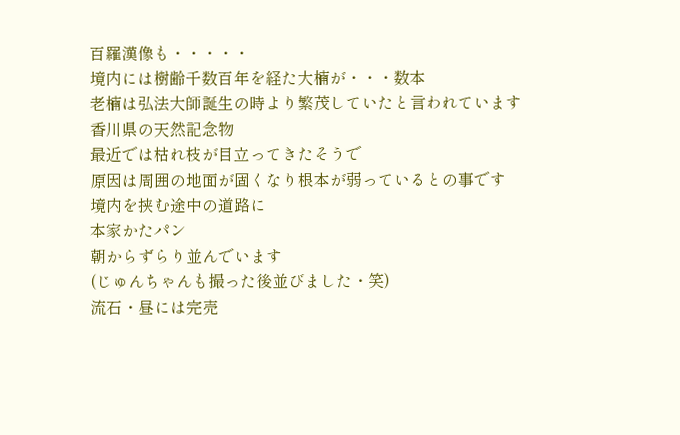百羅漢像も・・・・・
境内には樹齢千数百年を経た大楠が・・・数本
老楠は弘法大師誕生の時より繁茂していたと言われています
香川県の天然記念物
最近では枯れ枝が目立ってきたそうで
原因は周囲の地面が固くなり根本が弱っているとの事です
境内を挟む途中の道路に
本家かたパン
朝からずらり並んでいます
(じゅんちゃんも撮った後並びました・笑)
流石・昼には完売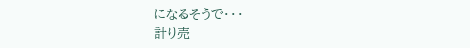になるそうで・・・
計り売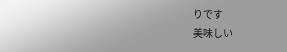りです
美味しい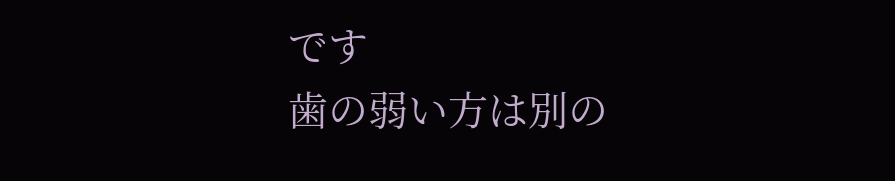です
歯の弱い方は別の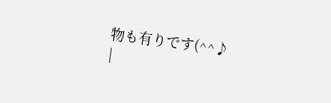物も有りです(^^♪
|